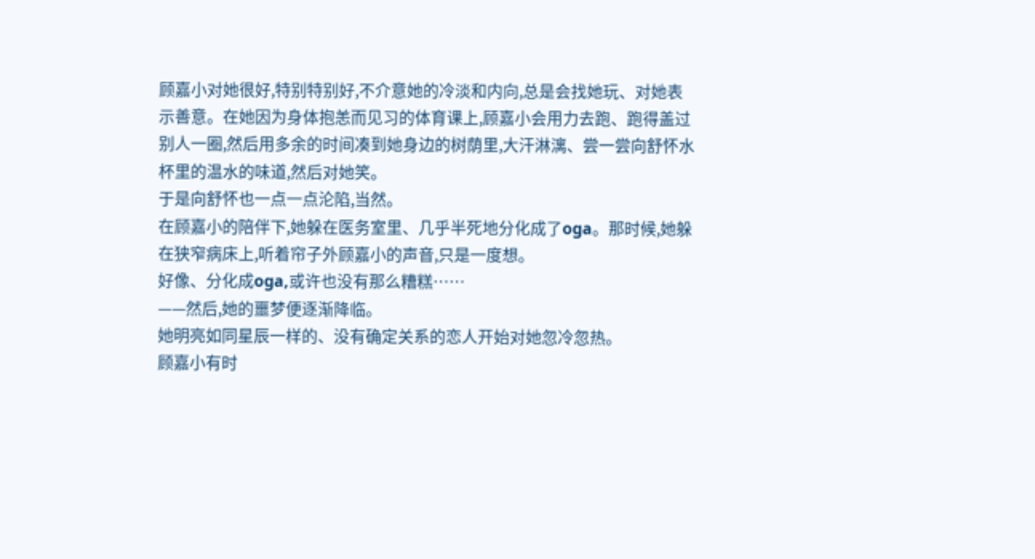顾嘉小对她很好,特别特别好,不介意她的冷淡和内向,总是会找她玩、对她表示善意。在她因为身体抱恙而见习的体育课上,顾嘉小会用力去跑、跑得盖过别人一圈,然后用多余的时间凑到她身边的树荫里,大汗淋漓、尝一尝向舒怀水杯里的温水的味道,然后对她笑。
于是向舒怀也一点一点沦陷,当然。
在顾嘉小的陪伴下,她躲在医务室里、几乎半死地分化成了oga。那时候,她躲在狭窄病床上,听着帘子外顾嘉小的声音,只是一度想。
好像、分化成oga,或许也没有那么糟糕……
——然后,她的噩梦便逐渐降临。
她明亮如同星辰一样的、没有确定关系的恋人开始对她忽冷忽热。
顾嘉小有时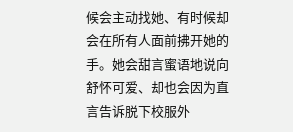候会主动找她、有时候却会在所有人面前拂开她的手。她会甜言蜜语地说向舒怀可爱、却也会因为直言告诉脱下校服外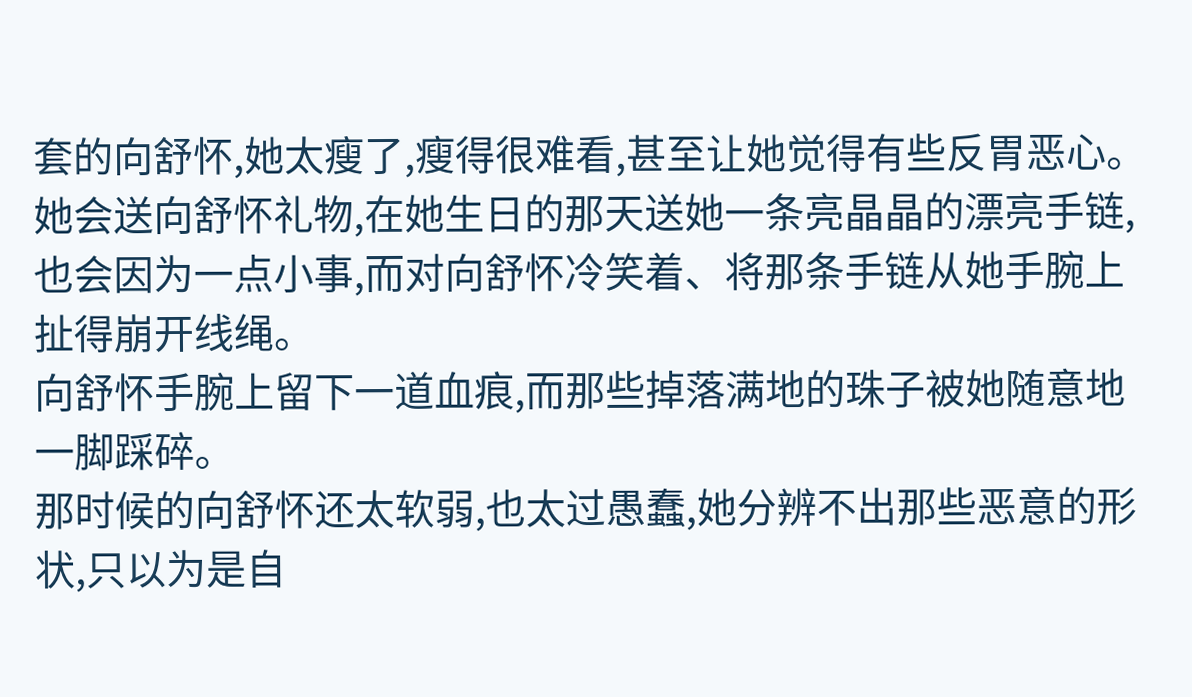套的向舒怀,她太瘦了,瘦得很难看,甚至让她觉得有些反胃恶心。
她会送向舒怀礼物,在她生日的那天送她一条亮晶晶的漂亮手链,也会因为一点小事,而对向舒怀冷笑着、将那条手链从她手腕上扯得崩开线绳。
向舒怀手腕上留下一道血痕,而那些掉落满地的珠子被她随意地一脚踩碎。
那时候的向舒怀还太软弱,也太过愚蠢,她分辨不出那些恶意的形状,只以为是自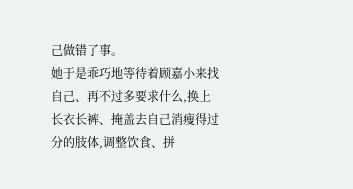己做错了事。
她于是乖巧地等待着顾嘉小来找自己、再不过多要求什么,换上长衣长裤、掩盖去自己消瘦得过分的肢体,调整饮食、拼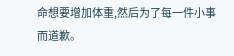命想要增加体重,然后为了每一件小事而道歉。